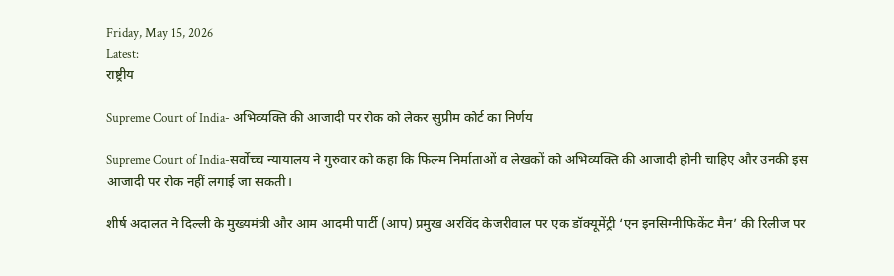Friday, May 15, 2026
Latest:
राष्ट्रीय

Supreme Court of India- अभिव्यक्ति की आजादी पर रोक को लेकर सुप्रीम कोर्ट का निर्णय

Supreme Court of India-सर्वोच्च न्यायालय ने गुरुवार को कहा कि फिल्म निर्माताओं व लेखकों को अभिव्यक्ति की आजादी होनी चाहिए और उनकी इस आजादी पर रोक नहीं लगाई जा सकती।

शीर्ष अदालत ने दिल्ली के मुख्यमंत्री और आम आदमी पार्टी (आप) प्रमुख अरविंद केजरीवाल पर एक डॉक्यूमेंट्री ‘एन इनसिग्नीफिकेंट मैन’ की रिलीज पर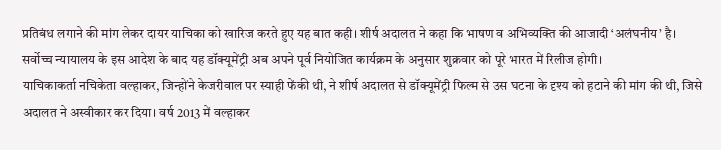प्रतिबंध लगाने की मांग लेकर दायर याचिका को खारिज करते हुए यह बात कही। शीर्ष अदालत ने कहा कि भाषण व अभिव्यक्ति की आजादी ‘अलंघनीय’ है। सर्वोच्च न्यायालय के इस आदेश के बाद यह डॉक्यूमेंट्री अब अपने पूर्व नियोजित कार्यक्रम के अनुसार शुक्रवार को पूरे भारत में रिलीज होगी।
याचिकाकर्ता नचिकेता वल्हाकर, जिन्होंने केजरीवाल पर स्याही फेंकी थी, ने शीर्ष अदालत से डॉक्यूमेंट्री फिल्म से उस घटना के दृश्य को हटाने की मांग की थी, जिसे अदालत ने अस्वीकार कर दिया। वर्ष 2013 में वल्हाकर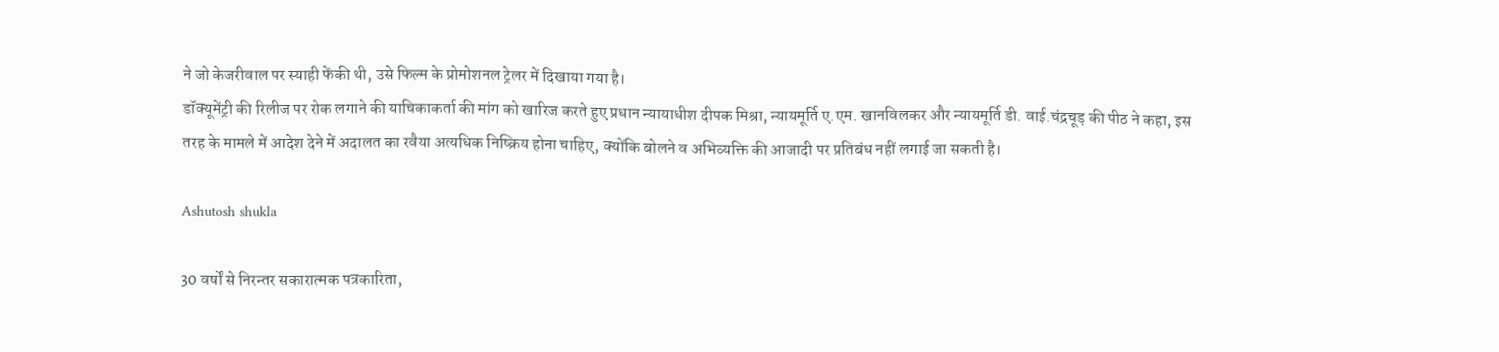ने जो केजरीवाल पर स्याही फेंकी थी, उसे फिल्म के प्रोमोशनल ट्रेलर में दिखाया गया है।
डॉक्यूमेंट्री की रिलीज पर रोक लगाने की याचिकाकर्ता की मांग को खारिज करते हुए प्रधान न्यायाधीश दीपक मिश्रा, न्यायमूर्ति ए.एम. खानविलकर और न्यायमूर्ति डी. वाई.चंद्रचूड़ की पीठ ने कहा, इस तरह के मामले में आदेश देने में अदालत का रवैया अत्यधिक निष्क्रिय होना चाहिए, क्योंकि बोलने व अभिव्यक्ति की आजादी पर प्रतिबंध नहीं लगाई जा सकती है।

Ashutosh shukla

30 वर्षों से निरन्तर सकारात्मक पत्रकारिता,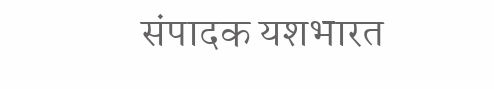संपादक यशभारत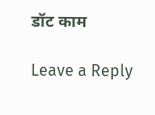डॉट काम

Leave a Reply